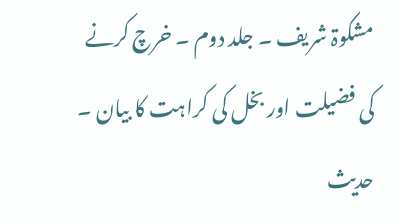مشکوۃ شریف ۔ جلد دوم ۔ خرچ کرنے کی فضیلت اور بخل کی کراہت کا بیان ۔ حدیث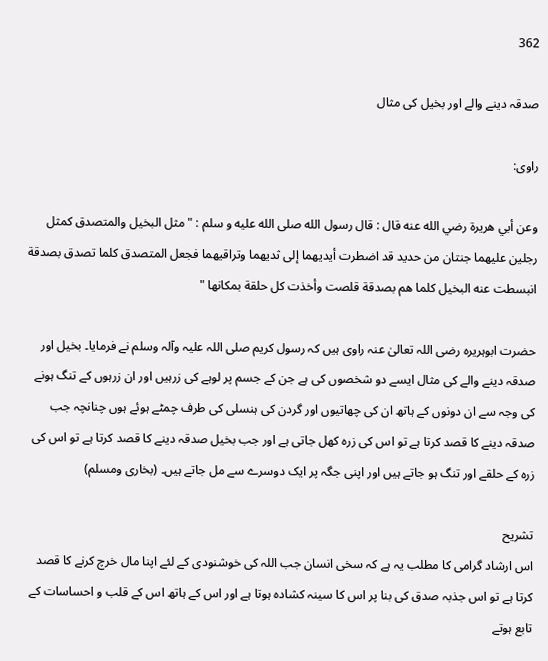362

صدقہ دینے والے اور بخیل کی مثال

راوی:

وعن أبي هريرة رضي الله عنه قال : قال رسول الله صلى الله عليه و سلم : " مثل البخيل والمتصدق كمثل رجلين عليهما جنتان من حديد قد اضطرت أيديهما إلى ثديهما وتراقيهما فجعل المتصدق كلما تصدق بصدقة انبسطت عنه البخيل كلما هم بصدقة قلصت وأخذت كل حلقة بمكانها "

حضرت ابوہریرہ رضی اللہ تعالیٰ عنہ راوی ہیں کہ رسول کریم صلی اللہ علیہ وآلہ وسلم نے فرمایا۔ بخیل اور صدقہ دینے والے کی مثال ایسے دو شخصوں کی ہے جن کے جسم پر لوہے کی زرہیں اور ان زرہوں کے تنگ ہونے کی وجہ سے ان دونوں کے ہاتھ ان کی چھاتیوں اور گردن کی ہنسلی کی طرف چمٹے ہوئے ہوں چنانچہ جب صدقہ دینے کا قصد کرتا ہے تو اس کی زرہ کھل جاتی ہے اور جب بخیل صدقہ دینے کا قصد کرتا ہے تو اس کی زرہ کے حلقے اور تنگ ہو جاتے ہیں اور اپنی جگہ پر ایک دوسرے سے مل جاتے ہیں۔ (بخاری ومسلم)

تشریح
اس ارشاد گرامی کا مطلب یہ ہے کہ سخی انسان جب اللہ کی خوشنودی کے لئے اپنا مال خرچ کرنے کا قصد کرتا ہے تو اس جذبہ صدق کی بنا پر اس کا سینہ کشادہ ہوتا ہے اور اس کے ہاتھ اس کے قلب و احساسات کے تابع ہوتے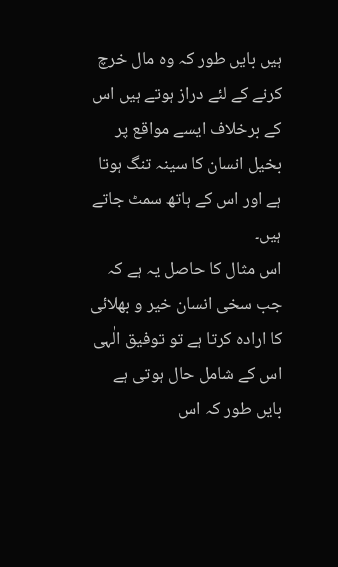ہیں بایں طور کہ وہ مال خرچ کرنے کے لئے دراز ہوتے ہیں اس کے برخلاف ایسے مواقع پر بخیل انسان کا سینہ تنگ ہوتا ہے اور اس کے ہاتھ سمٹ جاتے ہیں۔
اس مثال کا حاصل یہ ہے کہ جب سخی انسان خیر و بھلائی کا ارادہ کرتا ہے تو توفیق الٰہی اس کے شامل حال ہوتی ہے بایں طور کہ اس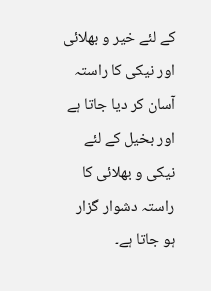کے لئے خیر و بھلائی اور نیکی کا راستہ آسان کر دیا جاتا ہے اور بخیل کے لئے نیکی و بھلائی کا راستہ دشوار گزار ہو جاتا ہے۔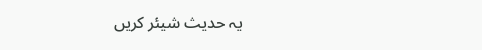یہ حدیث شیئر کریں